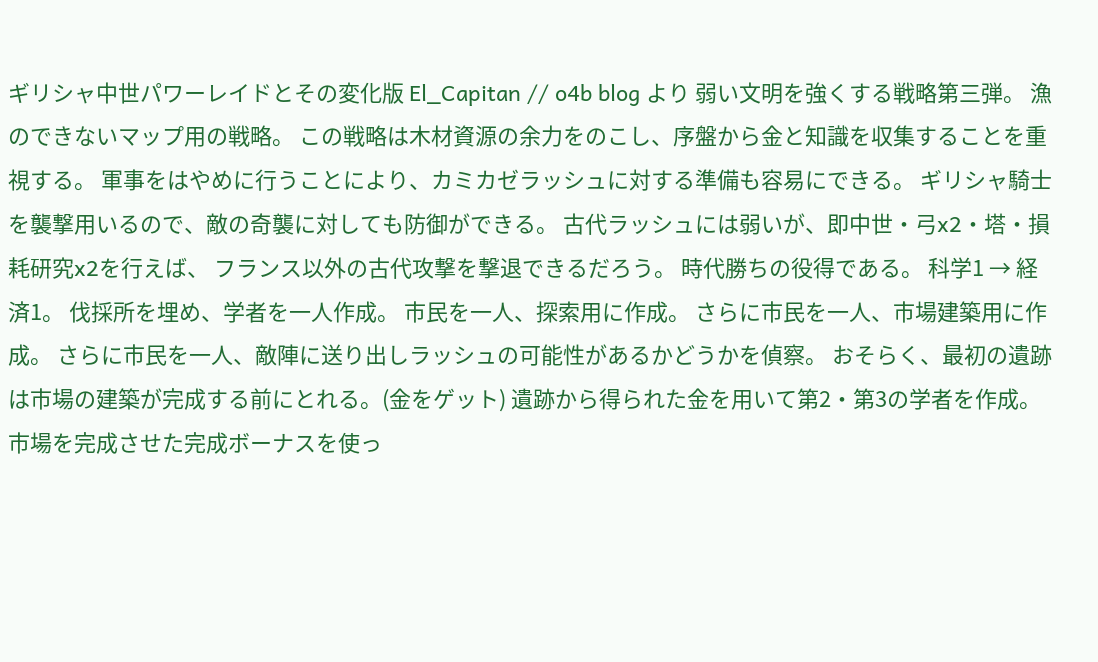ギリシャ中世パワーレイドとその変化版 El_Capitan // o4b blog より 弱い文明を強くする戦略第三弾。 漁のできないマップ用の戦略。 この戦略は木材資源の余力をのこし、序盤から金と知識を収集することを重視する。 軍事をはやめに行うことにより、カミカゼラッシュに対する準備も容易にできる。 ギリシャ騎士を襲撃用いるので、敵の奇襲に対しても防御ができる。 古代ラッシュには弱いが、即中世・弓x2・塔・損耗研究x2を行えば、 フランス以外の古代攻撃を撃退できるだろう。 時代勝ちの役得である。 科学1 → 経済1。 伐採所を埋め、学者を一人作成。 市民を一人、探索用に作成。 さらに市民を一人、市場建築用に作成。 さらに市民を一人、敵陣に送り出しラッシュの可能性があるかどうかを偵察。 おそらく、最初の遺跡は市場の建築が完成する前にとれる。(金をゲット) 遺跡から得られた金を用いて第2・第3の学者を作成。 市場を完成させた完成ボーナスを使っ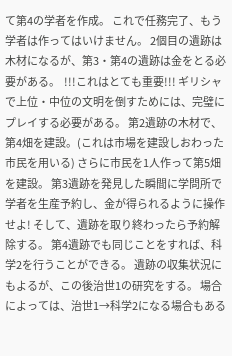て第4の学者を作成。 これで任務完了、もう学者は作ってはいけません。 2個目の遺跡は木材になるが、第3・第4の遺跡は金をとる必要がある。  !!!これはとても重要!!! ギリシャで上位・中位の文明を倒すためには、完璧にプレイする必要がある。 第2遺跡の木材で、第4畑を建設。(これは市場を建設しおわった市民を用いる) さらに市民を1人作って第5畑を建設。 第3遺跡を発見した瞬間に学問所で学者を生産予約し、金が得られるように操作せよ! そして、遺跡を取り終わったら予約解除する。 第4遺跡でも同じことをすれば、科学2を行うことができる。 遺跡の収集状況にもよるが、この後治世1の研究をする。 場合によっては、治世1→科学2になる場合もある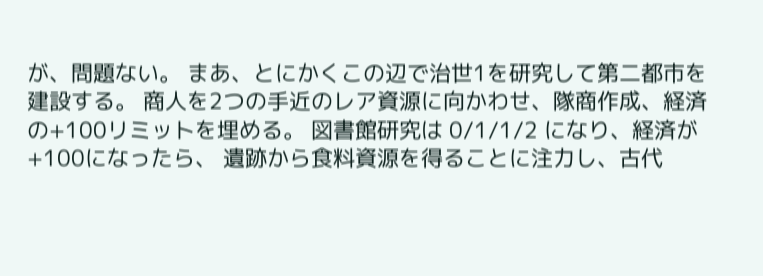が、問題ない。 まあ、とにかくこの辺で治世1を研究して第二都市を建設する。 商人を2つの手近のレア資源に向かわせ、隊商作成、経済の+100リミットを埋める。 図書館研究は 0/1/1/2 になり、経済が+100になったら、 遺跡から食料資源を得ることに注力し、古代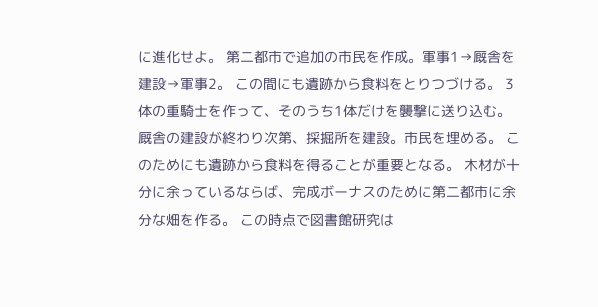に進化せよ。 第二都市で追加の市民を作成。軍事1→厩舎を建設→軍事2。 この間にも遺跡から食料をとりつづける。 3体の重騎士を作って、そのうち1体だけを襲撃に送り込む。 厩舎の建設が終わり次第、採掘所を建設。市民を埋める。 このためにも遺跡から食料を得ることが重要となる。 木材が十分に余っているならば、完成ボーナスのために第二都市に余分な畑を作る。 この時点で図書館研究は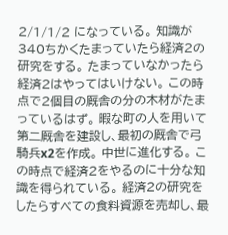2/1/1/2 になっている。 知識が340ちかくたまっていたら経済2の研究をする。 たまっていなかったら経済2はやってはいけない。 この時点で2個目の厩舎の分の木材がたまっているはず。 暇な町の人を用いて第二厩舎を建設し、最初の厩舎で弓騎兵x2を作成。 中世に進化する。 この時点で経済2をやるのに十分な知識を得られている。 経済2の研究をしたらすべての食料資源を売却し、最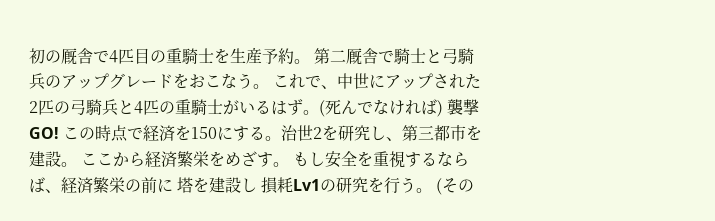初の厩舎で4匹目の重騎士を生産予約。 第二厩舎で騎士と弓騎兵のアップグレードをおこなう。 これで、中世にアップされた2匹の弓騎兵と4匹の重騎士がいるはず。(死んでなければ) 襲撃GO! この時点で経済を150にする。治世2を研究し、第三都市を建設。 ここから経済繁栄をめざす。 もし安全を重視するならば、経済繁栄の前に 塔を建設し 損耗Lv1の研究を行う。 (その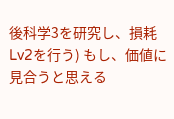後科学3を研究し、損耗Lv2を行う) もし、価値に見合うと思える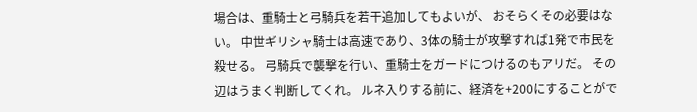場合は、重騎士と弓騎兵を若干追加してもよいが、 おそらくその必要はない。 中世ギリシャ騎士は高速であり、3体の騎士が攻撃すれば1発で市民を殺せる。 弓騎兵で襲撃を行い、重騎士をガードにつけるのもアリだ。 その辺はうまく判断してくれ。 ルネ入りする前に、経済を+200にすることがで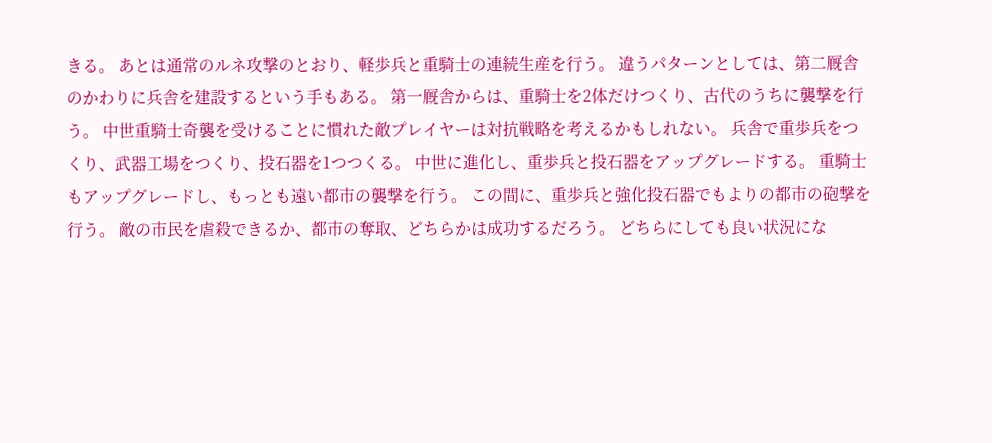きる。 あとは通常のルネ攻撃のとおり、軽歩兵と重騎士の連続生産を行う。 違うパターンとしては、第二厩舎のかわりに兵舎を建設するという手もある。 第一厩舎からは、重騎士を2体だけつくり、古代のうちに襲撃を行う。 中世重騎士奇襲を受けることに慣れた敵プレイヤーは対抗戦略を考えるかもしれない。 兵舎で重歩兵をつくり、武器工場をつくり、投石器を1つつくる。 中世に進化し、重歩兵と投石器をアップグレードする。 重騎士もアップグレードし、もっとも遠い都市の襲撃を行う。 この間に、重歩兵と強化投石器でもよりの都市の砲撃を行う。 敵の市民を虐殺できるか、都市の奪取、どちらかは成功するだろう。 どちらにしても良い状況にな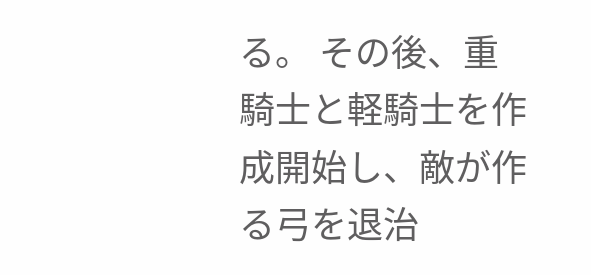る。 その後、重騎士と軽騎士を作成開始し、敵が作る弓を退治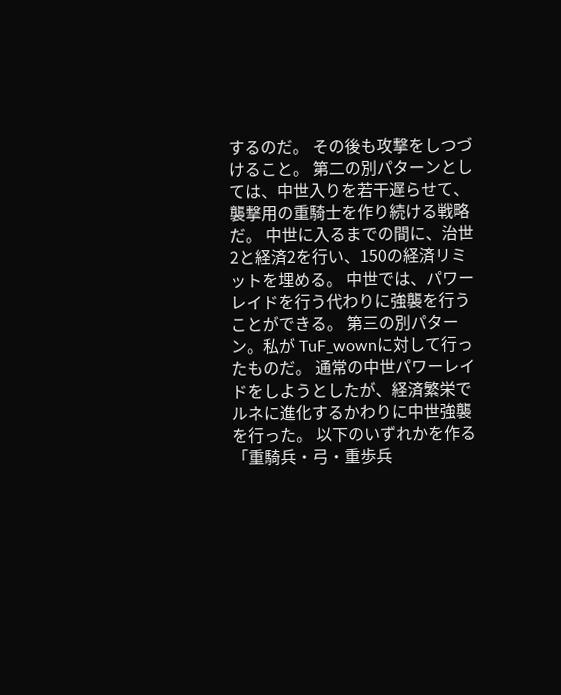するのだ。 その後も攻撃をしつづけること。 第二の別パターンとしては、中世入りを若干遅らせて、襲撃用の重騎士を作り続ける戦略だ。 中世に入るまでの間に、治世2と経済2を行い、150の経済リミットを埋める。 中世では、パワーレイドを行う代わりに強襲を行うことができる。 第三の別パターン。私が TuF_wownに対して行ったものだ。 通常の中世パワーレイドをしようとしたが、経済繁栄でルネに進化するかわりに中世強襲を行った。 以下のいずれかを作る  「重騎兵・弓・重歩兵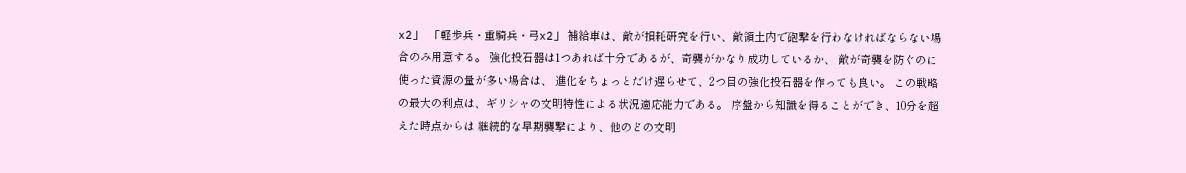x2」  「軽歩兵・重騎兵・弓x2」 補給車は、敵が損耗研究を行い、敵領土内で砲撃を行わなければならない場合のみ用意する。 強化投石器は1つあれば十分であるが、奇襲がかなり成功しているか、 敵が奇襲を防ぐのに使った資源の量が多い場合は、 進化をちょっとだけ遅らせて、2つ目の強化投石器を作っても良い。 この戦略の最大の利点は、ギリシャの文明特性による状況適応能力である。 序盤から知識を得ることができ、10分を超えた時点からは 継続的な早期襲撃により、他のどの文明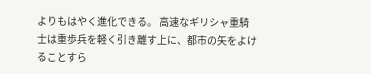よりもはやく進化できる。 高速なギリシャ重騎士は重歩兵を軽く引き離す上に、都市の矢をよけることすら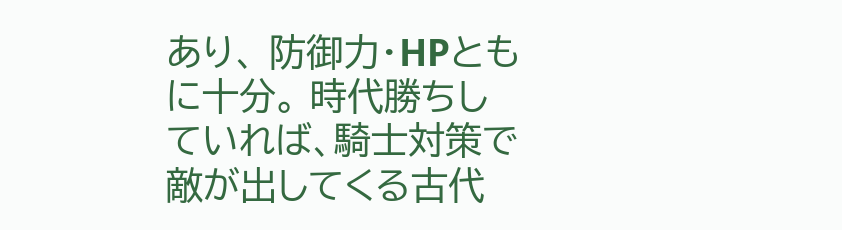あり、 防御力・HPともに十分。 時代勝ちしていれば、騎士対策で敵が出してくる古代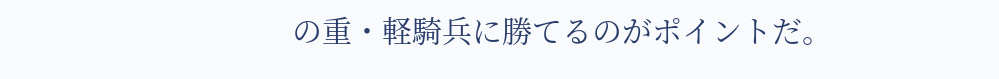の重・軽騎兵に勝てるのがポイントだ。